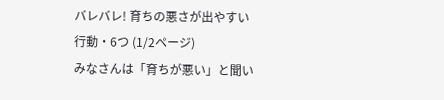バレバレ! 育ちの悪さが出やすい行動・6つ (1/2ページ)
みなさんは「育ちが悪い」と聞い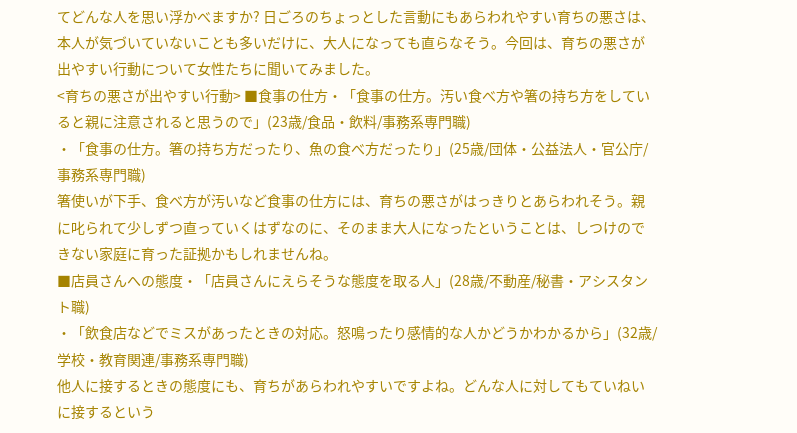てどんな人を思い浮かべますか? 日ごろのちょっとした言動にもあらわれやすい育ちの悪さは、本人が気づいていないことも多いだけに、大人になっても直らなそう。今回は、育ちの悪さが出やすい行動について女性たちに聞いてみました。
<育ちの悪さが出やすい行動> ■食事の仕方・「食事の仕方。汚い食べ方や箸の持ち方をしていると親に注意されると思うので」(23歳/食品・飲料/事務系専門職)
・「食事の仕方。箸の持ち方だったり、魚の食べ方だったり」(25歳/団体・公益法人・官公庁/事務系専門職)
箸使いが下手、食べ方が汚いなど食事の仕方には、育ちの悪さがはっきりとあらわれそう。親に叱られて少しずつ直っていくはずなのに、そのまま大人になったということは、しつけのできない家庭に育った証拠かもしれませんね。
■店員さんへの態度・「店員さんにえらそうな態度を取る人」(28歳/不動産/秘書・アシスタント職)
・「飲食店などでミスがあったときの対応。怒鳴ったり感情的な人かどうかわかるから」(32歳/学校・教育関連/事務系専門職)
他人に接するときの態度にも、育ちがあらわれやすいですよね。どんな人に対してもていねいに接するという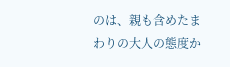のは、親も含めたまわりの大人の態度か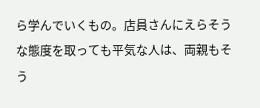ら学んでいくもの。店員さんにえらそうな態度を取っても平気な人は、両親もそう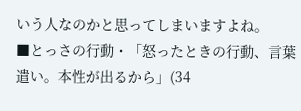いう人なのかと思ってしまいますよね。
■とっさの行動・「怒ったときの行動、言葉遣い。本性が出るから」(34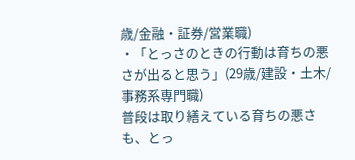歳/金融・証券/営業職)
・「とっさのときの行動は育ちの悪さが出ると思う」(29歳/建設・土木/事務系専門職)
普段は取り繕えている育ちの悪さも、とっ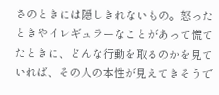さのときには隠しきれないもの。怒ったときやイレギュラーなことがあって慌てたときに、どんな行動を取るのかを見ていれば、その人の本性が見えてきそうで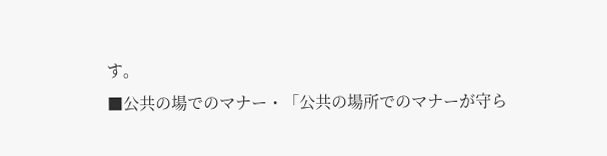す。
■公共の場でのマナー・「公共の場所でのマナーが守ら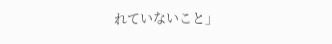れていないこと」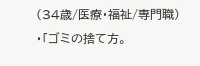(34歳/医療・福祉/専門職)
・「ゴミの捨て方。